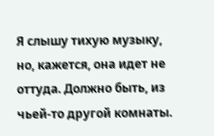Я слышу тихую музыку, но, кажется, она идет не оттуда. Должно быть, из чьей-то другой комнаты.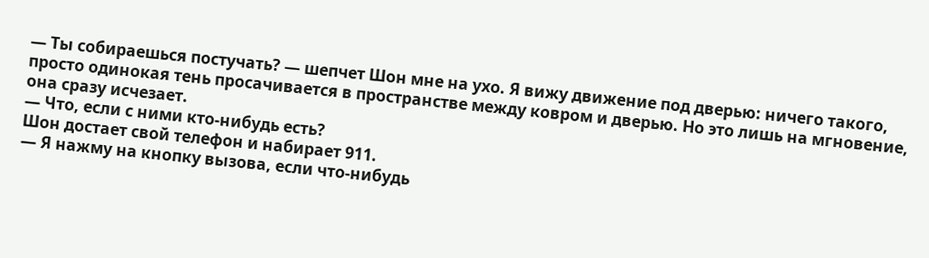— Ты собираешься постучать? — шепчет Шон мне на ухо. Я вижу движение под дверью: ничего такого, просто одинокая тень просачивается в пространстве между ковром и дверью. Но это лишь на мгновение, она сразу исчезает.
— Что, если с ними кто-нибудь есть?
Шон достает свой телефон и набирает 911.
— Я нажму на кнопку вызова, если что-нибудь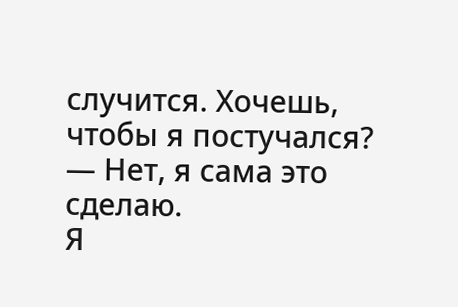случится. Хочешь, чтобы я постучался?
— Нет, я сама это сделаю.
Я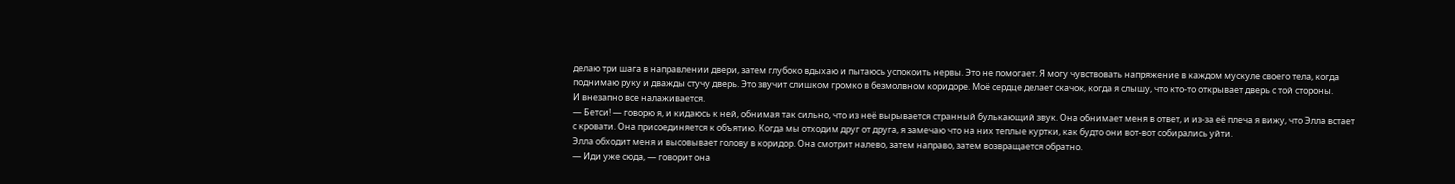делаю три шага в направлении двери, затем глубоко вдыхаю и пытаюсь успокоить нервы. Это не помогает. Я могу чувствовать напряжение в каждом мускуле своего тела, когда поднимаю руку и дважды стучу дверь. Это звучит слишком громко в безмолвном коридоре. Моё сердце делает скачок, когда я слышу, что кто-то открывает дверь с той стороны.
И внезапно все налаживается.
— Бетси! — говорю я, и кидаюсь к ней, обнимая так сильно, что из неё вырывается странный булькающий звук. Она обнимает меня в ответ, и из-за её плеча я вижу, что Элла встает с кровати. Она присоединяется к объятию. Когда мы отходим друг от друга, я замечаю что на них теплые куртки, как будто они вот-вот собирались уйти.
Элла обходит меня и высовывает голову в коридор. Она смотрит налево, затем направо, затем возвращается обратно.
— Иди уже сюда, — говорит она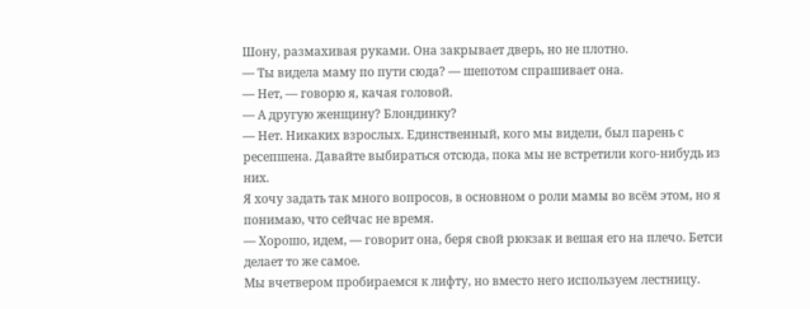Шону, размахивая руками. Она закрывает дверь, но не плотно.
— Ты видела маму по пути сюда? — шепотом спрашивает она.
— Нет, — говорю я, качая головой.
— А другую женщину? Блондинку?
— Нет. Никаких взрослых. Единственный, кого мы видели, был парень с ресепшена. Давайте выбираться отсюда, пока мы не встретили кого-нибудь из них.
Я хочу задать так много вопросов, в основном о роли мамы во всём этом, но я понимаю, что сейчас не время.
— Хорошо, идем, — говорит она, беря свой рюкзак и вешая его на плечо. Бетси делает то же самое.
Мы вчетвером пробираемся к лифту, но вместо него используем лестницу.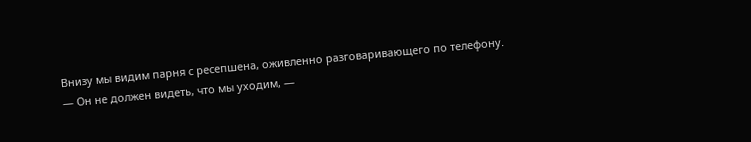Внизу мы видим парня с ресепшена, оживленно разговаривающего по телефону.
— Он не должен видеть, что мы уходим, —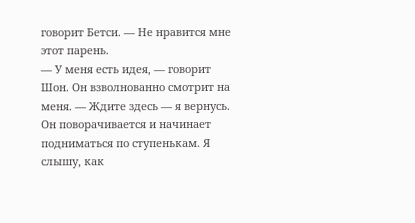говорит Бетси. — Не нравится мне этот парень.
— У меня есть идея, — говорит Шон. Он взволнованно смотрит на меня. — Ждите здесь — я вернусь.
Он поворачивается и начинает подниматься по ступенькам. Я слышу, как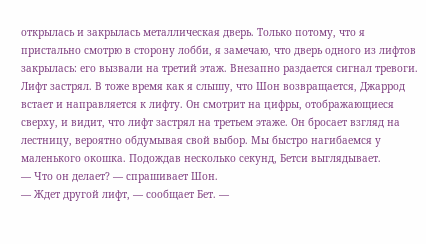открылась и закрылась металлическая дверь. Только потому, что я пристально смотрю в сторону лобби, я замечаю, что дверь одного из лифтов закрылась: его вызвали на третий этаж. Внезапно раздается сигнал тревоги.
Лифт застрял. В тоже время как я слышу, что Шон возвращается, Джаррод встает и направляется к лифту. Он смотрит на цифры, отображающиеся сверху, и видит, что лифт застрял на третьем этаже. Он бросает взгляд на лестницу, вероятно обдумывая свой выбор. Мы быстро нагибаемся у маленького окошка. Подождав несколько секунд, Бетси выглядывает.
— Что он делает? — спрашивает Шон.
— Ждет другой лифт, — сообщает Бет. —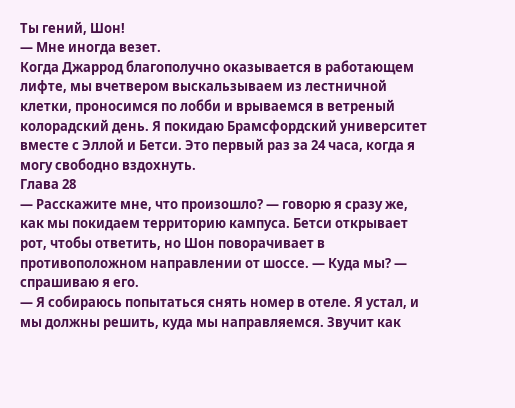Ты гений, Шон!
— Мне иногда везет.
Когда Джаррод благополучно оказывается в работающем лифте, мы вчетвером выскальзываем из лестничной клетки, проносимся по лобби и врываемся в ветреный колорадский день. Я покидаю Брамсфордский университет вместе с Эллой и Бетси. Это первый раз за 24 часа, когда я могу свободно вздохнуть.
Глава 28
— Расскажите мне, что произошло? — говорю я сразу же, как мы покидаем территорию кампуса. Бетси открывает рот, чтобы ответить, но Шон поворачивает в противоположном направлении от шоссе. — Куда мы? — спрашиваю я его.
— Я собираюсь попытаться снять номер в отеле. Я устал, и мы должны решить, куда мы направляемся. Звучит как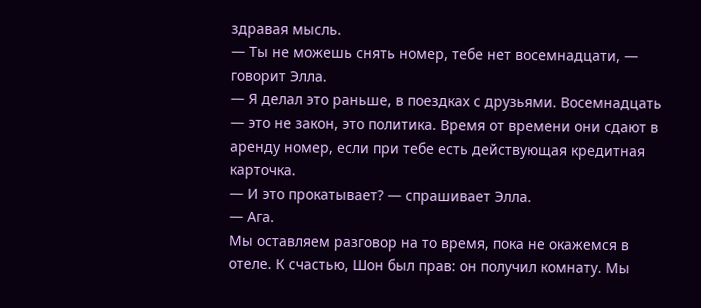здравая мысль.
— Ты не можешь снять номер, тебе нет восемнадцати, — говорит Элла.
— Я делал это раньше, в поездках с друзьями. Восемнадцать — это не закон, это политика. Время от времени они сдают в аренду номер, если при тебе есть действующая кредитная карточка.
— И это прокатывает? — спрашивает Элла.
— Ага.
Мы оставляем разговор на то время, пока не окажемся в отеле. К счастью, Шон был прав: он получил комнату. Мы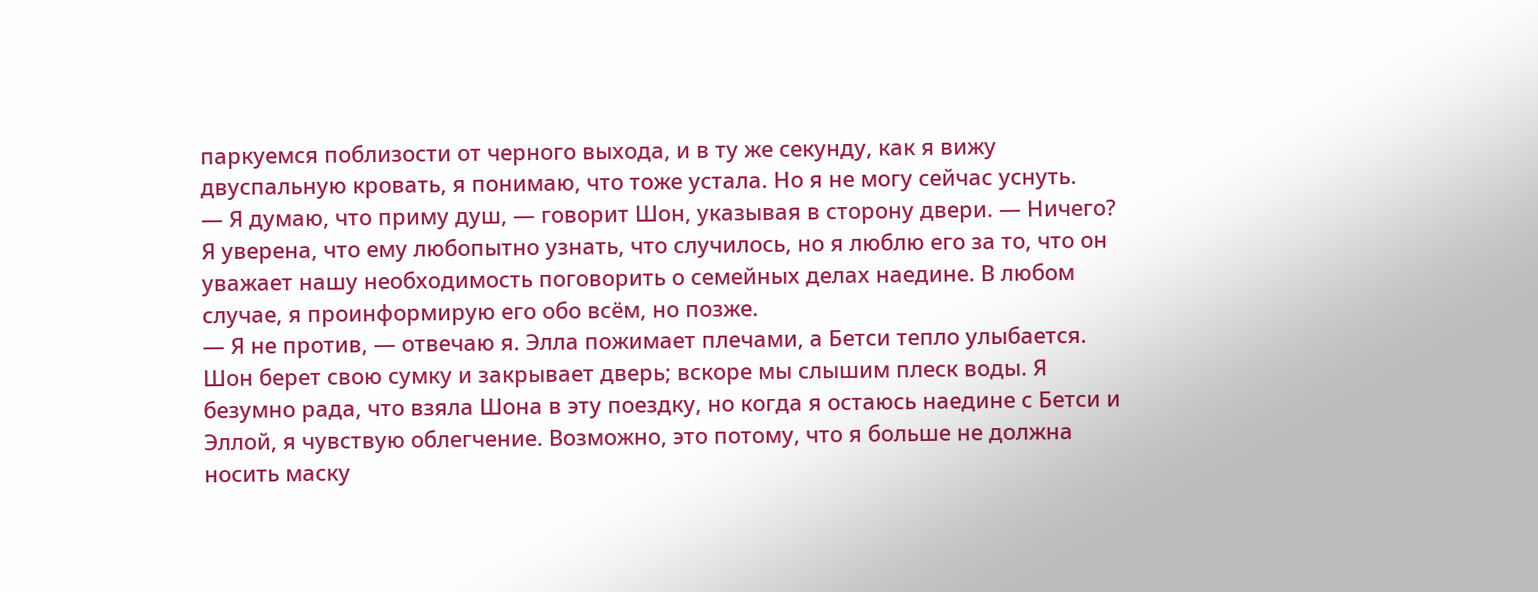паркуемся поблизости от черного выхода, и в ту же секунду, как я вижу двуспальную кровать, я понимаю, что тоже устала. Но я не могу сейчас уснуть.
— Я думаю, что приму душ, — говорит Шон, указывая в сторону двери. — Ничего?
Я уверена, что ему любопытно узнать, что случилось, но я люблю его за то, что он уважает нашу необходимость поговорить о семейных делах наедине. В любом случае, я проинформирую его обо всём, но позже.
— Я не против, — отвечаю я. Элла пожимает плечами, а Бетси тепло улыбается. Шон берет свою сумку и закрывает дверь; вскоре мы слышим плеск воды. Я безумно рада, что взяла Шона в эту поездку, но когда я остаюсь наедине с Бетси и Эллой, я чувствую облегчение. Возможно, это потому, что я больше не должна носить маску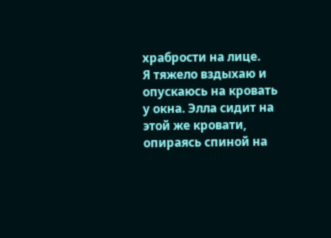храбрости на лице.
Я тяжело вздыхаю и опускаюсь на кровать у окна. Элла сидит на этой же кровати, опираясь спиной на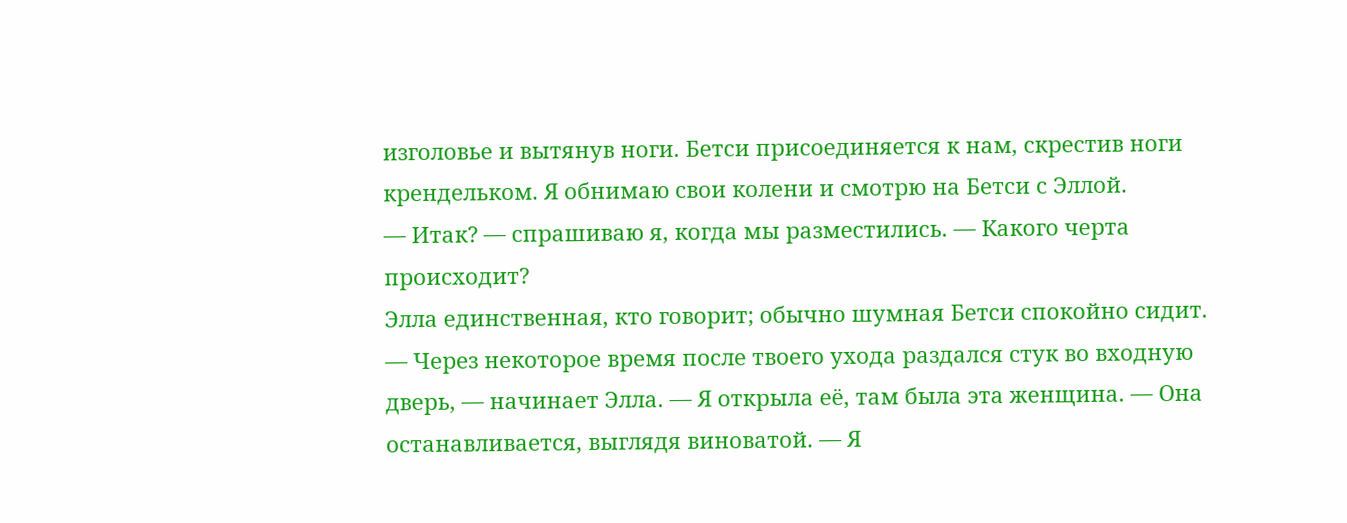изголовье и вытянув ноги. Бетси присоединяется к нам, скрестив ноги крендельком. Я обнимаю свои колени и смотрю на Бетси с Эллой.
— Итак? — спрашиваю я, когда мы разместились. — Какого черта происходит?
Элла единственная, кто говорит; обычно шумная Бетси спокойно сидит.
— Через некоторое время после твоего ухода раздался стук во входную дверь, — начинает Элла. — Я открыла её, там была эта женщина. — Она останавливается, выглядя виноватой. — Я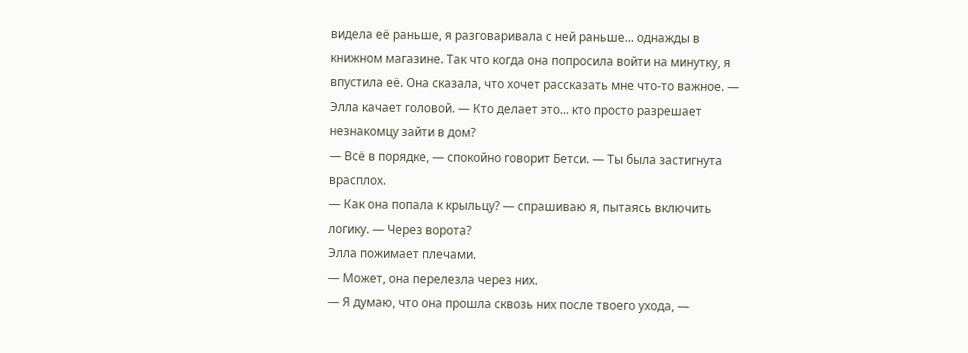видела её раньше, я разговаривала с ней раньше... однажды в книжном магазине. Так что когда она попросила войти на минутку, я впустила её. Она сказала, что хочет рассказать мне что-то важное. — Элла качает головой. — Кто делает это... кто просто разрешает незнакомцу зайти в дом?
— Всё в порядке, — спокойно говорит Бетси. — Ты была застигнута врасплох.
— Как она попала к крыльцу? — спрашиваю я, пытаясь включить логику. — Через ворота?
Элла пожимает плечами.
— Может, она перелезла через них.
— Я думаю, что она прошла сквозь них после твоего ухода, —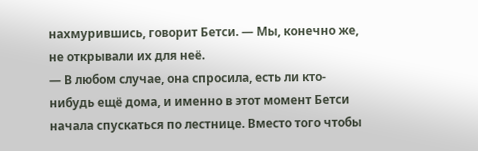нахмурившись, говорит Бетси. — Мы, конечно же, не открывали их для неё.
— В любом случае, она спросила, есть ли кто-нибудь ещё дома, и именно в этот момент Бетси начала спускаться по лестнице. Вместо того чтобы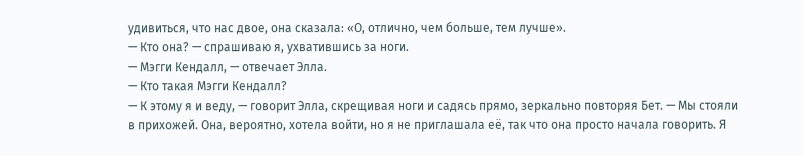удивиться, что нас двое, она сказала: «О, отлично, чем больше, тем лучше».
— Кто она? — спрашиваю я, ухватившись за ноги.
— Мэгги Кендалл, — отвечает Элла.
— Кто такая Мэгги Кендалл?
— К этому я и веду, — говорит Элла, скрещивая ноги и садясь прямо, зеркально повторяя Бет. — Мы стояли в прихожей. Она, вероятно, хотела войти, но я не приглашала её, так что она просто начала говорить. Я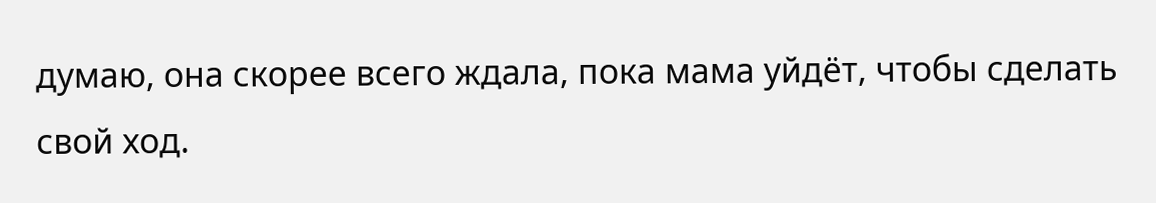думаю, она скорее всего ждала, пока мама уйдёт, чтобы сделать свой ход.